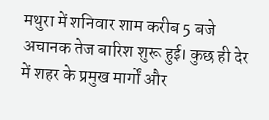मथुरा में शनिवार शाम करीब 5 बजे अचानक तेज बारिश शुरू हुई। कुछ ही देर में शहर के प्रमुख मार्गों और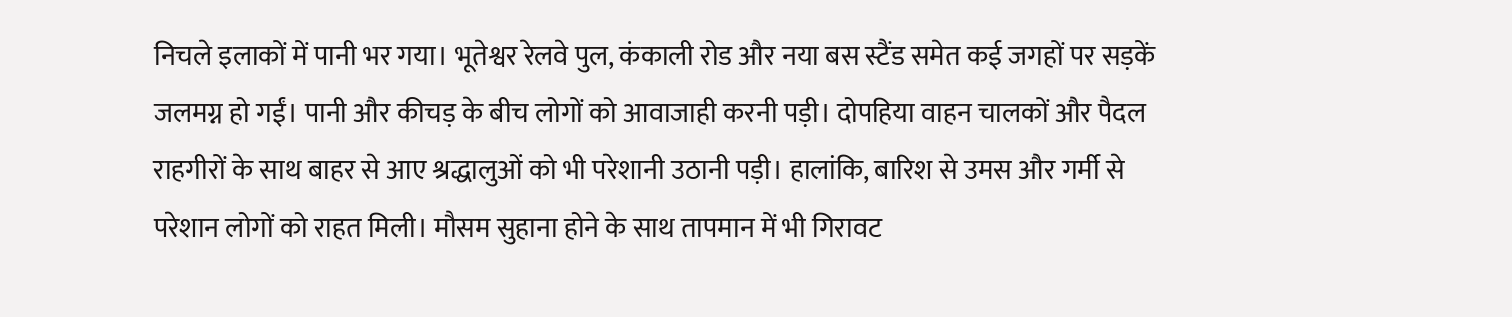निचले इलाकों में पानी भर गया। भूतेश्वर रेलवे पुल, कंकाली रोड और नया बस स्टैंड समेत कई जगहों पर सड़कें जलमग्न हो गईं। पानी और कीचड़ के बीच लोगों को आवाजाही करनी पड़ी। दोपहिया वाहन चालकों और पैदल राहगीरों के साथ बाहर से आए श्रद्धालुओं को भी परेशानी उठानी पड़ी। हालांकि, बारिश से उमस और गर्मी से परेशान लोगों को राहत मिली। मौसम सुहाना होने के साथ तापमान में भी गिरावट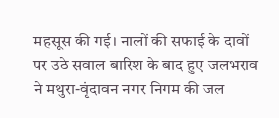महसूस की गई। नालों की सफाई के दावों पर उठे सवाल बारिश के बाद हुए जलभराव ने मथुरा-वृंदावन नगर निगम की जल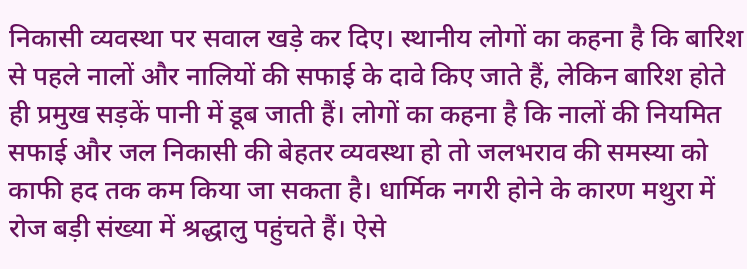निकासी व्यवस्था पर सवाल खड़े कर दिए। स्थानीय लोगों का कहना है कि बारिश से पहले नालों और नालियों की सफाई के दावे किए जाते हैं, लेकिन बारिश होते ही प्रमुख सड़कें पानी में डूब जाती हैं। लोगों का कहना है कि नालों की नियमित सफाई और जल निकासी की बेहतर व्यवस्था हो तो जलभराव की समस्या को काफी हद तक कम किया जा सकता है। धार्मिक नगरी होने के कारण मथुरा में रोज बड़ी संख्या में श्रद्धालु पहुंचते हैं। ऐसे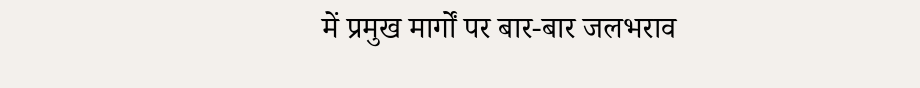में प्रमुख मार्गों पर बार-बार जलभराव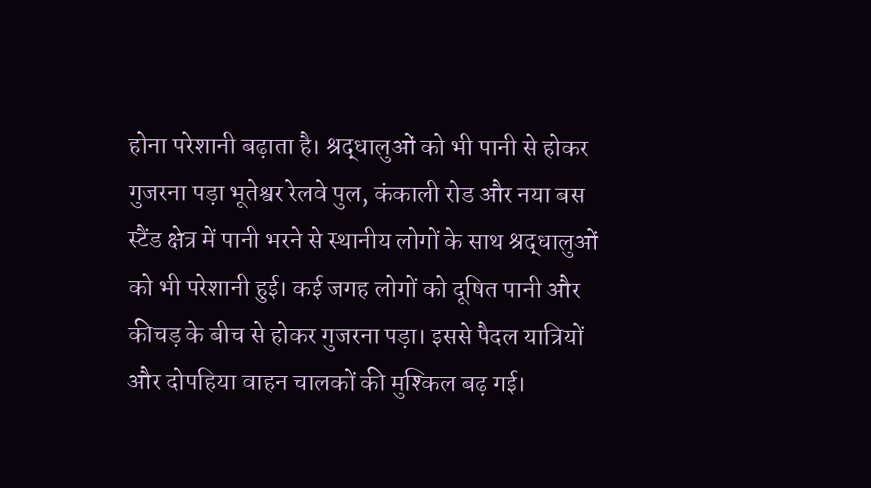होना परेशानी बढ़ाता है। श्रद्धालुओं को भी पानी से होकर गुजरना पड़ा भूतेश्वर रेलवे पुल, कंकाली रोड और नया बस स्टैंड क्षेत्र में पानी भरने से स्थानीय लोगों के साथ श्रद्धालुओं को भी परेशानी हुई। कई जगह लोगों को दूषित पानी और कीचड़ के बीच से होकर गुजरना पड़ा। इससे पैदल यात्रियों और दोपहिया वाहन चालकों की मुश्किल बढ़ गई।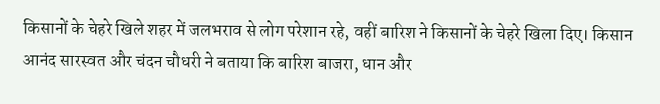किसानों के चेहरे खिले शहर में जलभराव से लोग परेशान रहे, वहीं बारिश ने किसानों के चेहरे खिला दिए। किसान आनंद सारस्वत और चंदन चौधरी ने बताया कि बारिश बाजरा, धान और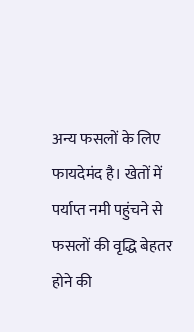अन्य फसलों के लिए फायदेमंद है। खेतों में पर्याप्त नमी पहुंचने से फसलों की वृद्धि बेहतर होने की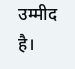उम्मीद है।